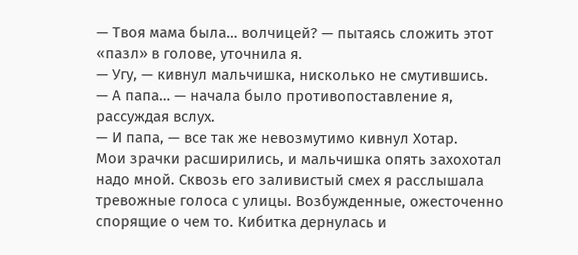— Твоя мама была… волчицей? — пытаясь сложить этот «пазл» в голове, уточнила я.
— Угу, — кивнул мальчишка, нисколько не смутившись.
— А папа… — начала было противопоставление я, рассуждая вслух.
— И папа, — все так же невозмутимо кивнул Хотар.
Мои зрачки расширились, и мальчишка опять захохотал надо мной. Сквозь его заливистый смех я расслышала тревожные голоса с улицы. Возбужденные, ожесточенно спорящие о чем то. Кибитка дернулась и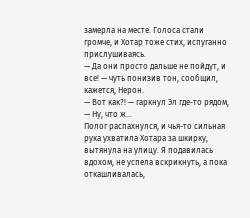замерла на месте. Голоса стали громче, и Хотар тоже стих, испуганно прислушиваясь.
— Да они просто дальше не пойдут, и все! — чуть понизив тон, сообщил, кажется, Нерон.
— Вот как?! — гаркнул Эл где-то рядом, — Ну, что ж…
Полог распахнулся, и чья-то сильная рука ухватила Хотара за шкирку, вытянула на улицу. Я подавилась вдохом, не успела вскрикнуть, а пока откашливалась,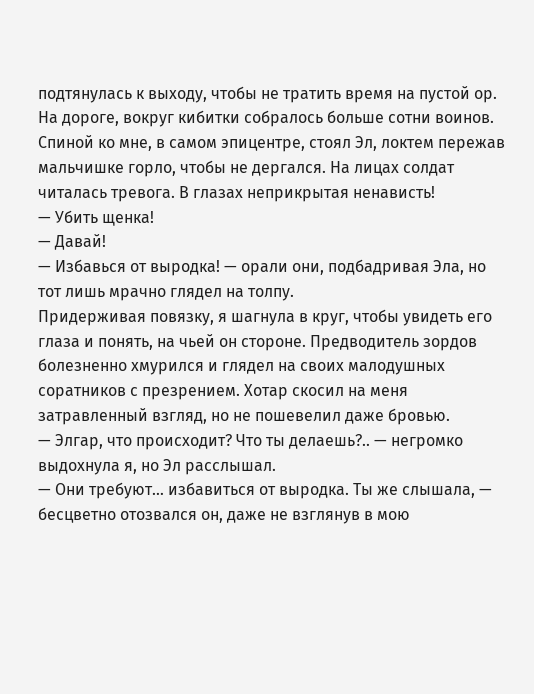подтянулась к выходу, чтобы не тратить время на пустой ор. На дороге, вокруг кибитки собралось больше сотни воинов. Спиной ко мне, в самом эпицентре, стоял Эл, локтем пережав мальчишке горло, чтобы не дергался. На лицах солдат читалась тревога. В глазах неприкрытая ненависть!
— Убить щенка!
— Давай!
— Избавься от выродка! — орали они, подбадривая Эла, но тот лишь мрачно глядел на толпу.
Придерживая повязку, я шагнула в круг, чтобы увидеть его глаза и понять, на чьей он стороне. Предводитель зордов болезненно хмурился и глядел на своих малодушных соратников с презрением. Хотар скосил на меня затравленный взгляд, но не пошевелил даже бровью.
— Элгар, что происходит? Что ты делаешь?.. — негромко выдохнула я, но Эл расслышал.
— Они требуют… избавиться от выродка. Ты же слышала, — бесцветно отозвался он, даже не взглянув в мою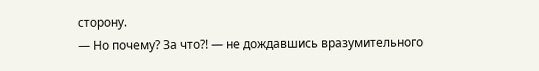сторону.
— Но почему? За что?! — не дождавшись вразумительного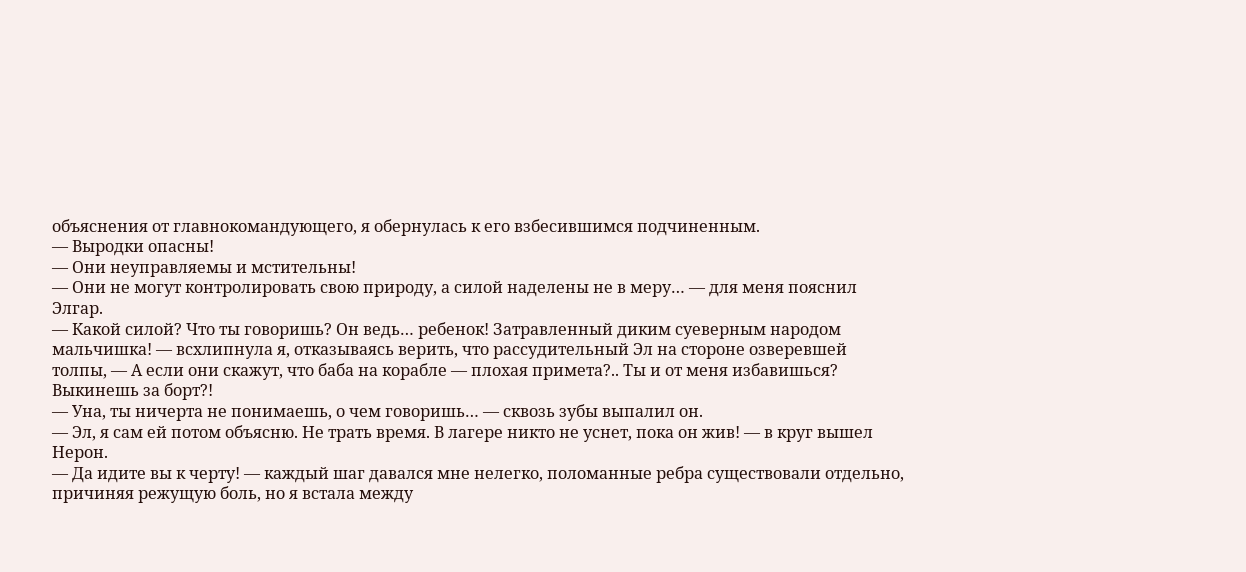объяснения от главнокомандующего, я обернулась к его взбесившимся подчиненным.
— Выродки опасны!
— Они неуправляемы и мстительны!
— Они не могут контролировать свою природу, а силой наделены не в меру… — для меня пояснил Элгар.
— Какой силой? Что ты говоришь? Он ведь… ребенок! Затравленный диким суеверным народом мальчишка! — всхлипнула я, отказываясь верить, что рассудительный Эл на стороне озверевшей толпы, — А если они скажут, что баба на корабле — плохая примета?.. Ты и от меня избавишься? Выкинешь за борт?!
— Уна, ты ничерта не понимаешь, о чем говоришь… — сквозь зубы выпалил он.
— Эл, я сам ей потом объясню. Не трать время. В лагере никто не уснет, пока он жив! — в круг вышел Нерон.
— Да идите вы к черту! — каждый шаг давался мне нелегко, поломанные ребра существовали отдельно, причиняя режущую боль, но я встала между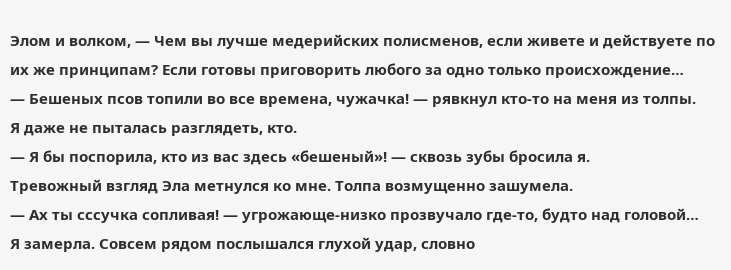Элом и волком, — Чем вы лучше медерийских полисменов, если живете и действуете по их же принципам? Если готовы приговорить любого за одно только происхождение…
— Бешеных псов топили во все времена, чужачка! — рявкнул кто-то на меня из толпы.
Я даже не пыталась разглядеть, кто.
— Я бы поспорила, кто из вас здесь «бешеный»! — сквозь зубы бросила я.
Тревожный взгляд Эла метнулся ко мне. Толпа возмущенно зашумела.
— Ах ты сссучка сопливая! — угрожающе-низко прозвучало где-то, будто над головой…
Я замерла. Совсем рядом послышался глухой удар, словно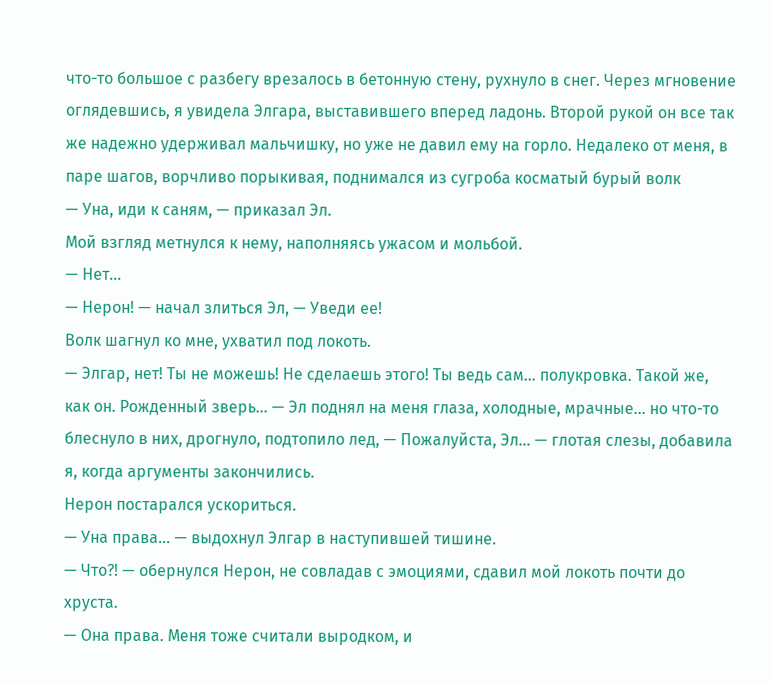что-то большое с разбегу врезалось в бетонную стену, рухнуло в снег. Через мгновение оглядевшись, я увидела Элгара, выставившего вперед ладонь. Второй рукой он все так же надежно удерживал мальчишку, но уже не давил ему на горло. Недалеко от меня, в паре шагов, ворчливо порыкивая, поднимался из сугроба косматый бурый волк
— Уна, иди к саням, — приказал Эл.
Мой взгляд метнулся к нему, наполняясь ужасом и мольбой.
— Нет…
— Нерон! — начал злиться Эл, — Уведи ее!
Волк шагнул ко мне, ухватил под локоть.
— Элгар, нет! Ты не можешь! Не сделаешь этого! Ты ведь сам… полукровка. Такой же, как он. Рожденный зверь… — Эл поднял на меня глаза, холодные, мрачные… но что-то блеснуло в них, дрогнуло, подтопило лед, — Пожалуйста, Эл… — глотая слезы, добавила я, когда аргументы закончились.
Нерон постарался ускориться.
— Уна права… — выдохнул Элгар в наступившей тишине.
— Что?! — обернулся Нерон, не совладав с эмоциями, сдавил мой локоть почти до хруста.
— Она права. Меня тоже считали выродком, и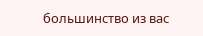большинство из вас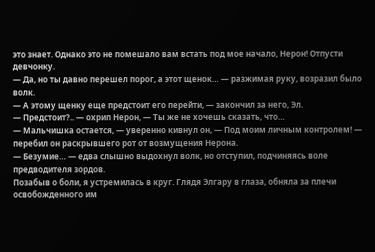это знает. Однако это не помешало вам встать под мое начало, Нерон! Отпусти девчонку.
— Да, но ты давно перешел порог, а этот щенок… — разжимая руку, возразил было волк.
— А этому щенку еще предстоит его перейти, — закончил за него, Эл.
— Предстоит?.. — охрип Нерон, — Ты же не хочешь сказать, что…
— Мальчишка остается, — уверенно кивнул он, — Под моим личным контролем! — перебил он раскрывшего рот от возмущения Нерона.
— Безумие… — едва слышно выдохнул волк, но отступил, подчиняясь воле предводителя зордов.
Позабыв о боли, я устремилась в круг. Глядя Элгару в глаза, обняла за плечи освобожденного им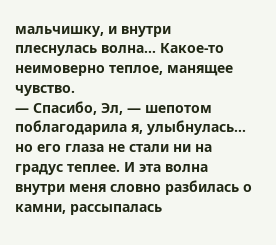мальчишку, и внутри плеснулась волна… Какое-то неимоверно теплое, манящее чувство.
— Спасибо, Эл, — шепотом поблагодарила я, улыбнулась… но его глаза не стали ни на градус теплее. И эта волна внутри меня словно разбилась о камни, рассыпалась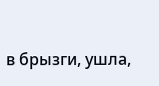в брызги, ушла,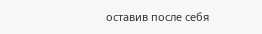оставив после себя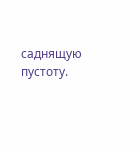саднящую пустоту.